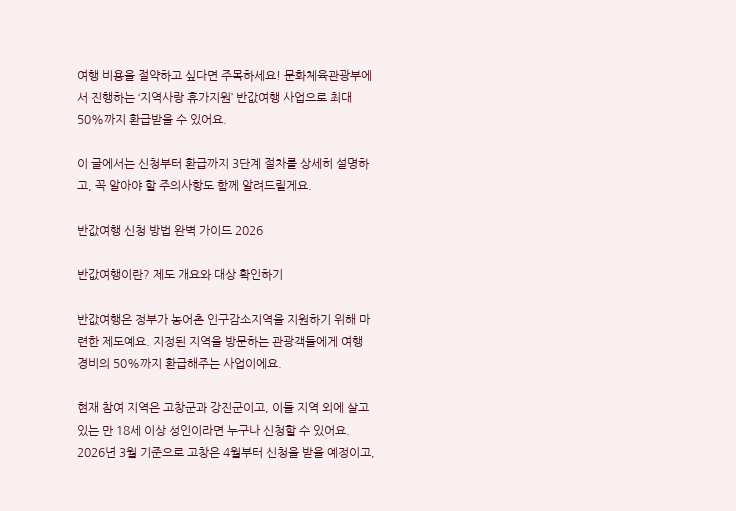여행 비용을 절약하고 싶다면 주목하세요! 문화체육관광부에서 진행하는 ‘지역사랑 휴가지원’ 반값여행 사업으로 최대 50%까지 환급받을 수 있어요.

이 글에서는 신청부터 환급까지 3단계 절차를 상세히 설명하고, 꼭 알아야 할 주의사항도 함께 알려드릴게요.

반값여행 신청 방법 완벽 가이드 2026

반값여행이란? 제도 개요와 대상 확인하기

반값여행은 정부가 농어촌 인구감소지역을 지원하기 위해 마련한 제도예요. 지정된 지역을 방문하는 관광객들에게 여행 경비의 50%까지 환급해주는 사업이에요.

현재 참여 지역은 고창군과 강진군이고, 이들 지역 외에 살고 있는 만 18세 이상 성인이라면 누구나 신청할 수 있어요. 2026년 3월 기준으로 고창은 4월부터 신청을 받을 예정이고,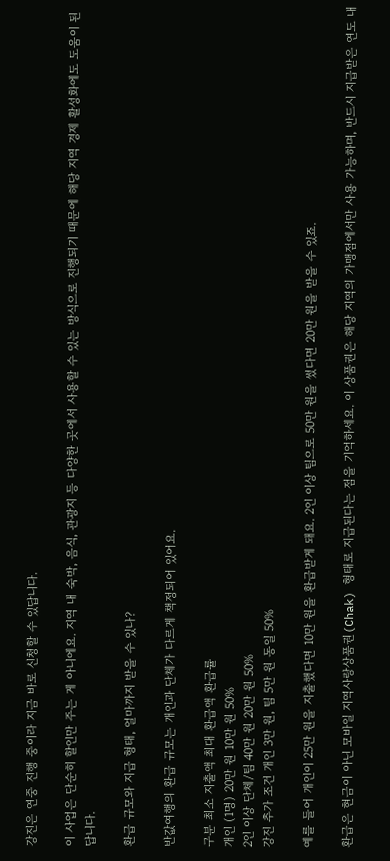강진은 연중 진행 중이라 지금 바로 신청할 수 있답니다.

이 사업은 단순히 할인만 주는 게 아니에요. 지역 내 숙박, 음식, 관광지 등 다양한 곳에서 사용할 수 있는 방식으로 진행되기 때문에 해당 지역 경제 활성화에도 도움이 된답니다.

환급 규모와 지급 형태, 얼마까지 받을 수 있나?

반값여행의 환급 규모는 개인과 단체가 다르게 책정되어 있어요.

구분 최소 지출액 최대 환급액 환급률
개인 (1명) 20만 원 10만 원 50%
2인 이상 단체/팀 40만 원 20만 원 50%
강진 추가 조건 개인 3만 원, 팀 5만 원 동일 50%

예를 들어 개인이 25만 원을 지출했다면 10만 원을 환급받게 돼요. 2인 이상 팀으로 50만 원을 썼다면 20만 원을 받을 수 있죠.

환급은 현금이 아닌 모바일 지역사랑상품권(Chak) 형태로 지급된다는 점을 기억하세요. 이 상품권은 해당 지역의 가맹점에서만 사용 가능하며, 반드시 지급받은 연도 내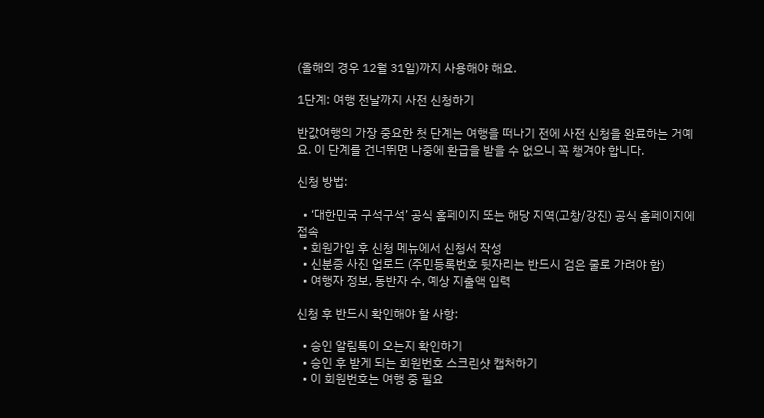(올해의 경우 12월 31일)까지 사용해야 해요.

1단계: 여행 전날까지 사전 신청하기

반값여행의 가장 중요한 첫 단계는 여행을 떠나기 전에 사전 신청을 완료하는 거예요. 이 단계를 건너뛰면 나중에 환급을 받을 수 없으니 꼭 챙겨야 합니다.

신청 방법:

  • ‘대한민국 구석구석’ 공식 홈페이지 또는 해당 지역(고창/강진) 공식 홈페이지에 접속
  • 회원가입 후 신청 메뉴에서 신청서 작성
  • 신분증 사진 업로드 (주민등록번호 뒷자리는 반드시 검은 줄로 가려야 함)
  • 여행자 정보, 동반자 수, 예상 지출액 입력

신청 후 반드시 확인해야 할 사항:

  • 승인 알림톡이 오는지 확인하기
  • 승인 후 받게 되는 회원번호 스크린샷 캡처하기
  • 이 회원번호는 여행 중 필요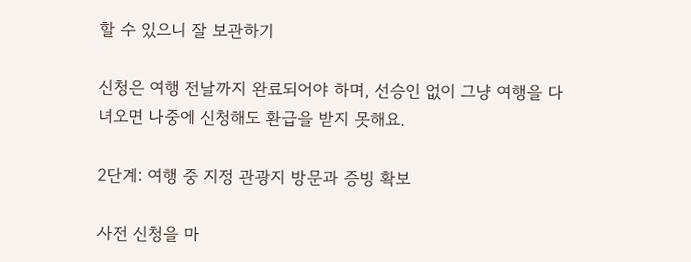할 수 있으니 잘 보관하기

신청은 여행 전날까지 완료되어야 하며, 선승인 없이 그냥 여행을 다녀오면 나중에 신청해도 환급을 받지 못해요.

2단계: 여행 중 지정 관광지 방문과 증빙 확보

사전 신청을 마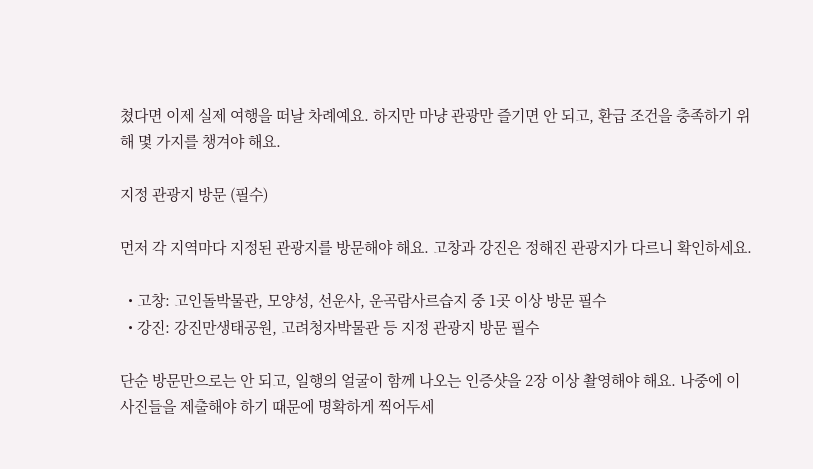쳤다면 이제 실제 여행을 떠날 차례예요. 하지만 마냥 관광만 즐기면 안 되고, 환급 조건을 충족하기 위해 몇 가지를 챙겨야 해요.

지정 관광지 방문 (필수)

먼저 각 지역마다 지정된 관광지를 방문해야 해요. 고창과 강진은 정해진 관광지가 다르니 확인하세요.

  • 고창: 고인돌박물관, 모양성, 선운사, 운곡람사르습지 중 1곳 이상 방문 필수
  • 강진: 강진만생태공원, 고려청자박물관 등 지정 관광지 방문 필수

단순 방문만으로는 안 되고, 일행의 얼굴이 함께 나오는 인증샷을 2장 이상 촬영해야 해요. 나중에 이 사진들을 제출해야 하기 때문에 명확하게 찍어두세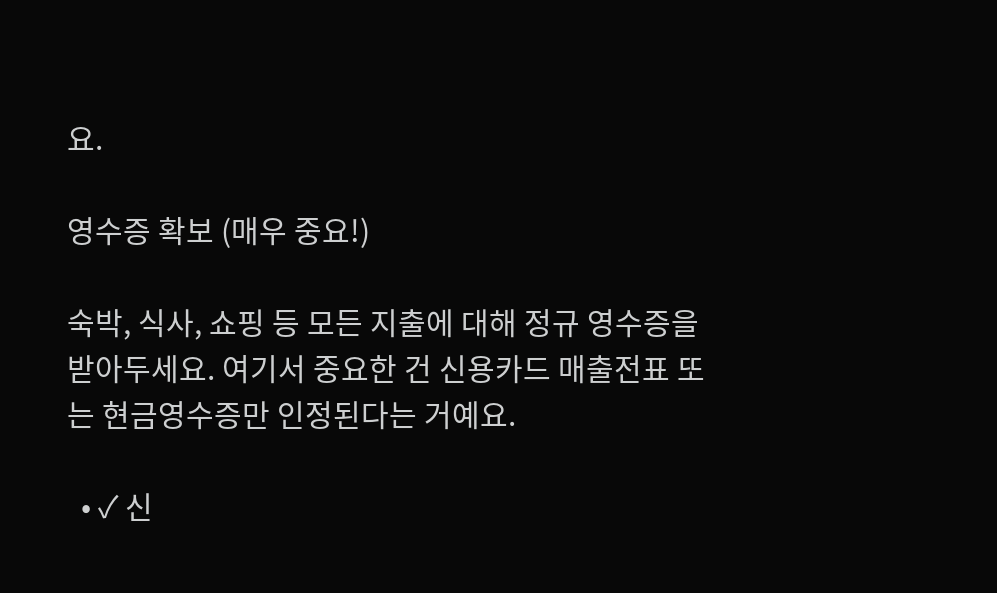요.

영수증 확보 (매우 중요!)

숙박, 식사, 쇼핑 등 모든 지출에 대해 정규 영수증을 받아두세요. 여기서 중요한 건 신용카드 매출전표 또는 현금영수증만 인정된다는 거예요.

  • ✓ 신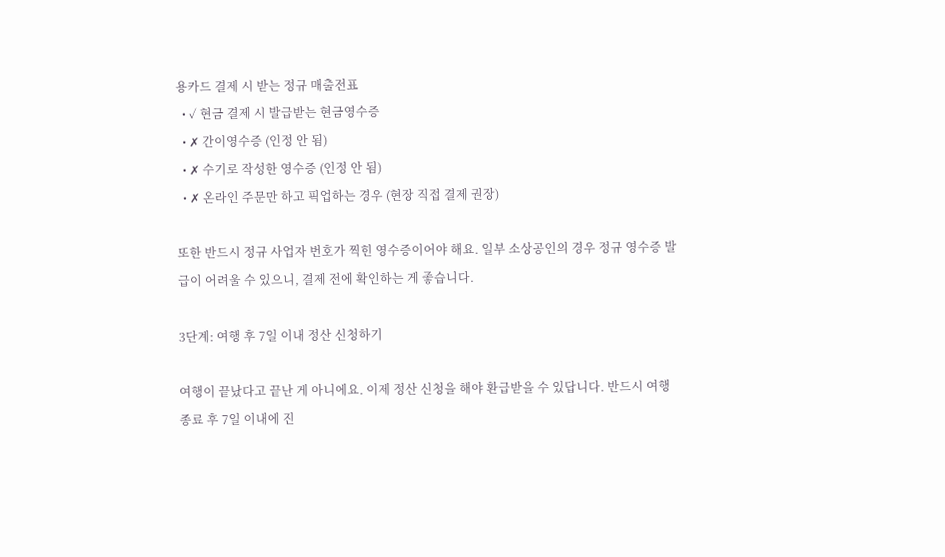용카드 결제 시 받는 정규 매출전표
  • ✓ 현금 결제 시 발급받는 현금영수증
  • ✗ 간이영수증 (인정 안 됨)
  • ✗ 수기로 작성한 영수증 (인정 안 됨)
  • ✗ 온라인 주문만 하고 픽업하는 경우 (현장 직접 결제 권장)

또한 반드시 정규 사업자 번호가 찍힌 영수증이어야 해요. 일부 소상공인의 경우 정규 영수증 발급이 어려울 수 있으니, 결제 전에 확인하는 게 좋습니다.

3단계: 여행 후 7일 이내 정산 신청하기

여행이 끝났다고 끝난 게 아니에요. 이제 정산 신청을 해야 환급받을 수 있답니다. 반드시 여행 종료 후 7일 이내에 진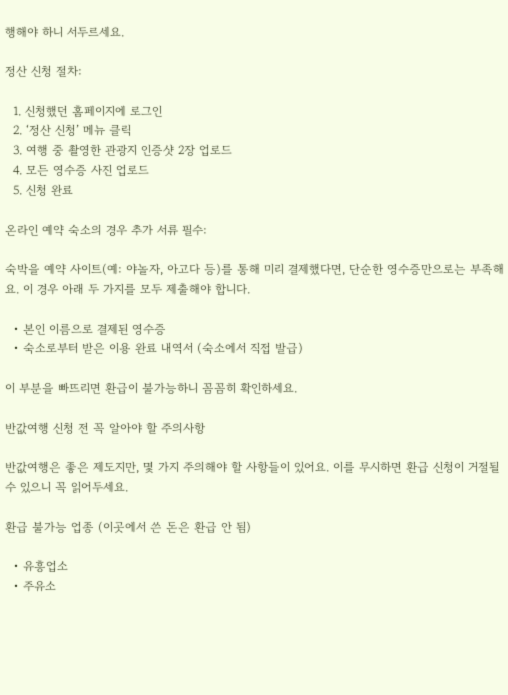행해야 하니 서두르세요.

정산 신청 절차:

  1. 신청했던 홈페이지에 로그인
  2. ‘정산 신청’ 메뉴 클릭
  3. 여행 중 촬영한 관광지 인증샷 2장 업로드
  4. 모든 영수증 사진 업로드
  5. 신청 완료

온라인 예약 숙소의 경우 추가 서류 필수:

숙박을 예약 사이트(예: 야놀자, 아고다 등)를 통해 미리 결제했다면, 단순한 영수증만으로는 부족해요. 이 경우 아래 두 가지를 모두 제출해야 합니다.

  • 본인 이름으로 결제된 영수증
  • 숙소로부터 받은 이용 완료 내역서 (숙소에서 직접 발급)

이 부분을 빠뜨리면 환급이 불가능하니 꼼꼼히 확인하세요.

반값여행 신청 전 꼭 알아야 할 주의사항

반값여행은 좋은 제도지만, 몇 가지 주의해야 할 사항들이 있어요. 이를 무시하면 환급 신청이 거절될 수 있으니 꼭 읽어두세요.

환급 불가능 업종 (이곳에서 쓴 돈은 환급 안 됨)

  • 유흥업소
  • 주유소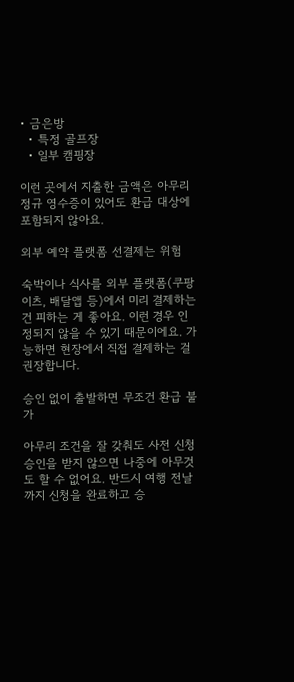• 금은방
  • 특정 골프장
  • 일부 캠핑장

이런 곳에서 지출한 금액은 아무리 정규 영수증이 있어도 환급 대상에 포함되지 않아요.

외부 예약 플랫폼 선결제는 위험

숙박이나 식사를 외부 플랫폼(쿠팡이츠, 배달앱 등)에서 미리 결제하는 건 피하는 게 좋아요. 이런 경우 인정되지 않을 수 있기 때문이에요. 가능하면 현장에서 직접 결제하는 걸 권장합니다.

승인 없이 출발하면 무조건 환급 불가

아무리 조건을 잘 갖춰도 사전 신청 승인을 받지 않으면 나중에 아무것도 할 수 없어요. 반드시 여행 전날까지 신청을 완료하고 승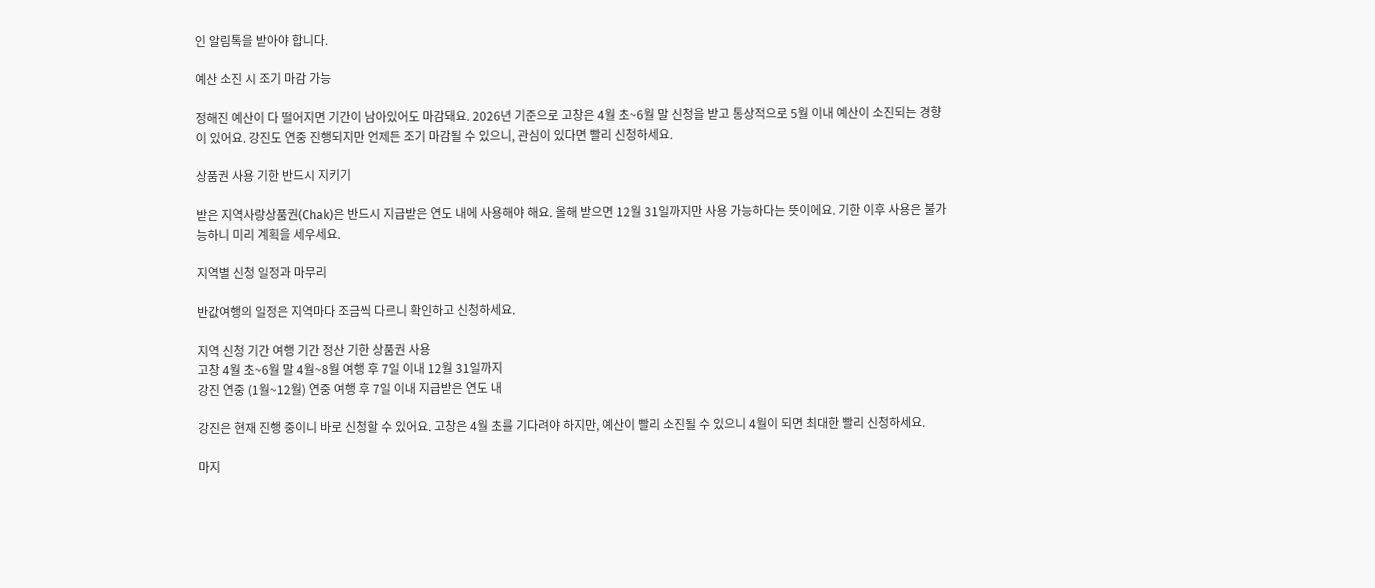인 알림톡을 받아야 합니다.

예산 소진 시 조기 마감 가능

정해진 예산이 다 떨어지면 기간이 남아있어도 마감돼요. 2026년 기준으로 고창은 4월 초~6월 말 신청을 받고 통상적으로 5월 이내 예산이 소진되는 경향이 있어요. 강진도 연중 진행되지만 언제든 조기 마감될 수 있으니, 관심이 있다면 빨리 신청하세요.

상품권 사용 기한 반드시 지키기

받은 지역사랑상품권(Chak)은 반드시 지급받은 연도 내에 사용해야 해요. 올해 받으면 12월 31일까지만 사용 가능하다는 뜻이에요. 기한 이후 사용은 불가능하니 미리 계획을 세우세요.

지역별 신청 일정과 마무리

반값여행의 일정은 지역마다 조금씩 다르니 확인하고 신청하세요.

지역 신청 기간 여행 기간 정산 기한 상품권 사용
고창 4월 초~6월 말 4월~8월 여행 후 7일 이내 12월 31일까지
강진 연중 (1월~12월) 연중 여행 후 7일 이내 지급받은 연도 내

강진은 현재 진행 중이니 바로 신청할 수 있어요. 고창은 4월 초를 기다려야 하지만, 예산이 빨리 소진될 수 있으니 4월이 되면 최대한 빨리 신청하세요.

마지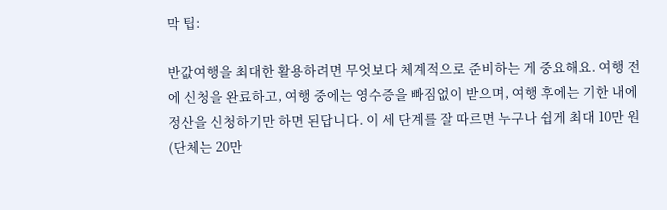막 팁:

반값여행을 최대한 활용하려면 무엇보다 체계적으로 준비하는 게 중요해요. 여행 전에 신청을 완료하고, 여행 중에는 영수증을 빠짐없이 받으며, 여행 후에는 기한 내에 정산을 신청하기만 하면 된답니다. 이 세 단계를 잘 따르면 누구나 쉽게 최대 10만 원(단체는 20만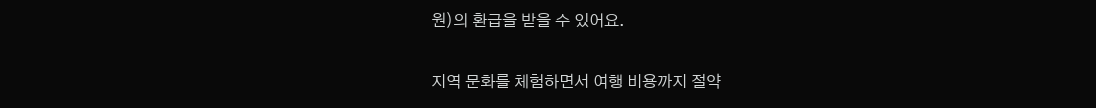원)의 환급을 받을 수 있어요.

지역 문화를 체험하면서 여행 비용까지 절약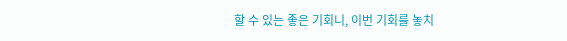할 수 있는 좋은 기회니, 이번 기회를 놓치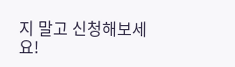지 말고 신청해보세요!